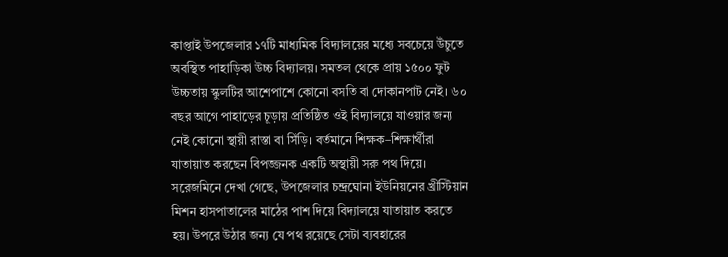কাপ্তাই উপজেলার ১৭টি মাধ্যমিক বিদ্যালয়ের মধ্যে সবচেয়ে উঁচুতে অবস্থিত পাহাড়িকা উচ্চ বিদ্যালয়। সমতল থেকে প্রায় ১৫০০ ফুট উচ্চতায় স্কুলটির আশেপাশে কোনো বসতি বা দোকানপাট নেই। ৬০ বছর আগে পাহাড়ের চূড়ায় প্রতিষ্ঠিত ওই বিদ্যালয়ে যাওয়ার জন্য নেই কোনো স্থায়ী রাস্তা বা সিঁড়ি। বর্তমানে শিক্ষক–শিক্ষার্থীরা যাতায়াত করছেন বিপজ্জনক একটি অস্থায়ী সরু পথ দিয়ে।
সরেজমিনে দেখা গেছে, উপজেলার চন্দ্রঘোনা ইউনিয়নের খ্রীস্টিয়ান মিশন হাসপাতালের মাঠের পাশ দিয়ে বিদ্যালয়ে যাতায়াত করতে হয়। উপরে উঠার জন্য যে পথ রয়েছে সেটা ব্যবহারের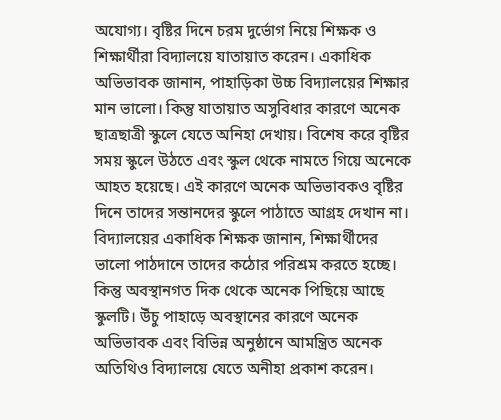অযোগ্য। বৃষ্টির দিনে চরম দুর্ভোগ নিয়ে শিক্ষক ও শিক্ষার্থীরা বিদ্যালয়ে যাতায়াত করেন। একাধিক অভিভাবক জানান, পাহাড়িকা উচ্চ বিদ্যালয়ের শিক্ষার মান ভালো। কিন্তু যাতায়াত অসুবিধার কারণে অনেক ছাত্রছাত্রী স্কুলে যেতে অনিহা দেখায়। বিশেষ করে বৃষ্টির সময় স্কুলে উঠতে এবং স্কুল থেকে নামতে গিয়ে অনেকে আহত হয়েছে। এই কারণে অনেক অভিভাবকও বৃষ্টির দিনে তাদের সন্তানদের স্কুলে পাঠাতে আগ্রহ দেখান না।
বিদ্যালয়ের একাধিক শিক্ষক জানান, শিক্ষার্থীদের ভালো পাঠদানে তাদের কঠোর পরিশ্রম করতে হচ্ছে। কিন্তু অবস্থানগত দিক থেকে অনেক পিছিয়ে আছে স্কুলটি। উঁচু পাহাড়ে অবস্থানের কারণে অনেক অভিভাবক এবং বিভিন্ন অনুষ্ঠানে আমন্ত্রিত অনেক অতিথিও বিদ্যালয়ে যেতে অনীহা প্রকাশ করেন।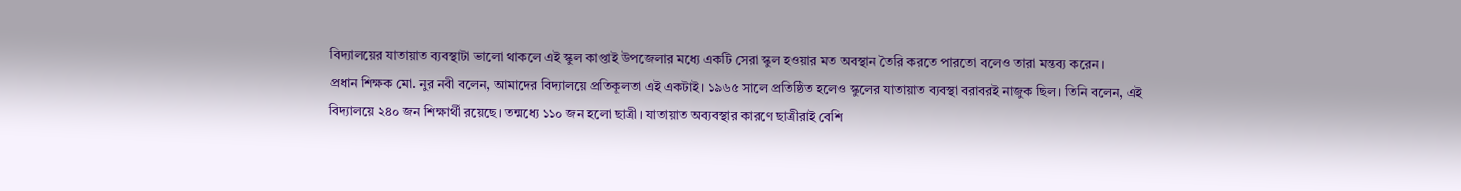বিদ্যালয়ের যাতায়াত ব্যবস্থাটা ভালো থাকলে এই স্কুল কাপ্তাই উপজেলার মধ্যে একটি সেরা স্কুল হওয়ার মত অবস্থান তৈরি করতে পারতো বলেও তারা মন্তব্য করেন।
প্রধান শিক্ষক মো. নুর নবী বলেন, আমাদের বিদ্যালয়ে প্রতিকূলতা এই একটাই। ১৯৬৫ সালে প্রতিষ্ঠিত হলেও স্কুলের যাতায়াত ব্যবস্থা বরাবরই নাজুক ছিল। তিনি বলেন, এই বিদ্যালয়ে ২৪০ জন শিক্ষার্থী রয়েছে। তন্মধ্যে ১১০ জন হলো ছাত্রী। যাতায়াত অব্যবস্থার কারণে ছাত্রীরাই বেশি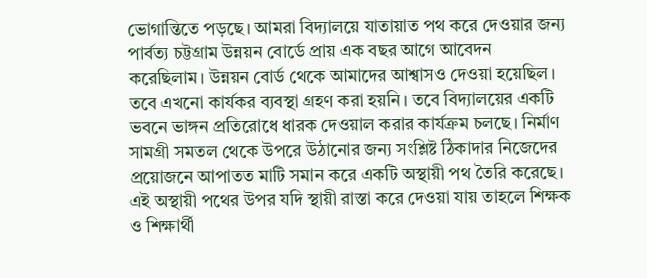ভোগান্তিতে পড়ছে। আমরা বিদ্যালয়ে যাতায়াত পথ করে দেওয়ার জন্য পার্বত্য চট্টগ্রাম উন্নয়ন বোর্ডে প্রায় এক বছর আগে আবেদন করেছিলাম। উন্নয়ন বোর্ড থেকে আমাদের আশ্বাসও দেওয়া হয়েছিল। তবে এখনো কার্যকর ব্যবস্থা গ্রহণ করা হয়নি। তবে বিদ্যালয়ের একটি ভবনে ভাঙ্গন প্রতিরোধে ধারক দেওয়াল করার কার্যক্রম চলছে। নির্মাণ সামগ্রী সমতল থেকে উপরে উঠানোর জন্য সংশ্লিষ্ট ঠিকাদার নিজেদের প্রয়োজনে আপাতত মাটি সমান করে একটি অস্থায়ী পথ তৈরি করেছে। এই অস্থায়ী পথের উপর যদি স্থায়ী রাস্তা করে দেওয়া যায় তাহলে শিক্ষক ও শিক্ষার্থী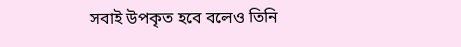সবাই উপকৃত হবে বলেও তিনি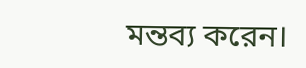মন্তব্য করেন।